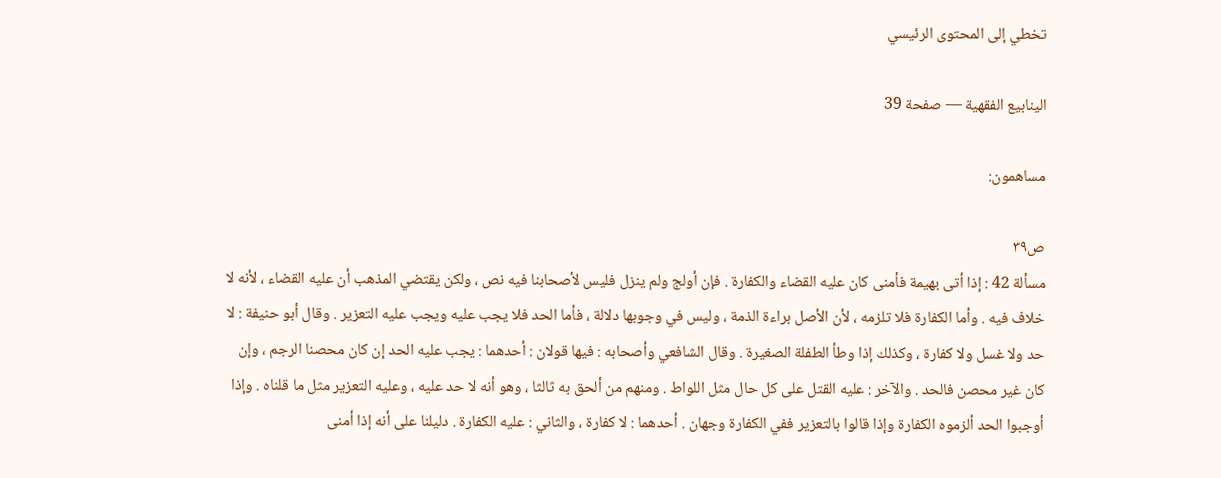تخطي إلى المحتوى الرئيسي

الينابيع الفقهية — صفحة 39

مساهمون:

ص٣٩
مسألة 42 : إذا أتى بهيمة فأمنى كان عليه القضاء والكفارة . فإن أولج ولم ينزل فليس لأصحابنا فيه نص ، ولكن يقتضي المذهب أن عليه القضاء ، لأنه لا خلاف فيه . وأما الكفارة فلا تلزمه ، لأن الأصل براءة الذمة ، وليس في وجوبها دلالة ، فأما الحد فلا يجب عليه ويجب عليه التعزير . وقال أبو حنيفة : لا حد ولا غسل ولا كفارة ، وكذلك إذا وطأ الطفلة الصغيرة . وقال الشافعي وأصحابه : فيها قولان : أحدهما : يجب عليه الحد إن كان محصنا الرجم ، وإن كان غير محصن فالحد . والآخر : عليه القتل على كل حال مثل اللواط . ومنهم من ألحق به ثالثا ، وهو أنه لا حد عليه ، وعليه التعزير مثل ما قلناه . وإذا أوجبوا الحد ألزموه الكفارة وإذا قالوا بالتعزير ففي الكفارة وجهان . أحدهما : لا كفارة ، والثاني : عليه الكفارة . دليلنا على أنه إذا أمنى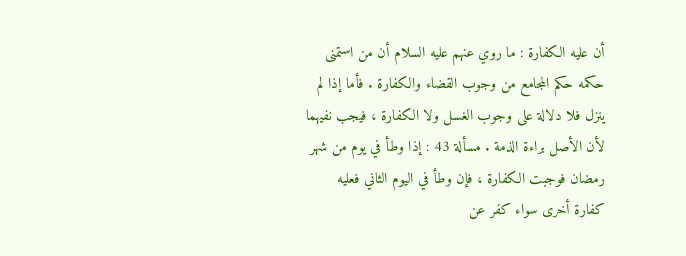أن عليه الكفارة : ما روي عنهم عليه السلام أن من استمنى حكمه حكم المجامع من وجوب القضاء والكفارة . فأما إذا لم ينزل فلا دلالة على وجوب الغسل ولا الكفارة ، فيجب نفيهما لأن الأصل براءة الذمة . مسألة 43 : إذا وطأ في يوم من شهر رمضان فوجبت الكفارة ، فإن وطأ في اليوم الثاني فعليه كفارة أخرى سواء كفر عن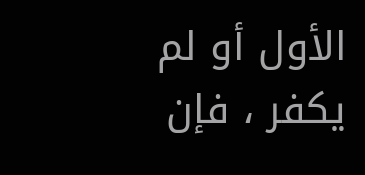الأول أو لم يكفر ، فإن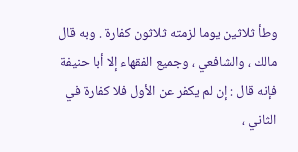وطأ ثلاثين يوما لزمته ثلاثون كفارة . وبه قال مالك ، والشافعي ، وجميع الفقهاء إلا أبا حنيفة فإنه قال : إن لم يكفر عن الأول فلا كفارة في الثاني ،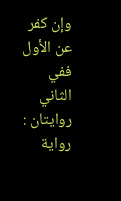وإن كفر عن الأول ففي الثاني روايتان : رواية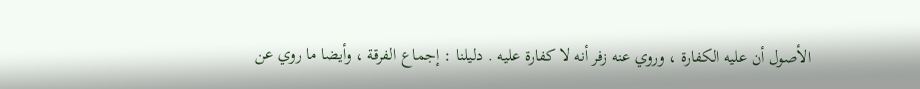الأصول أن عليه الكفارة ، وروي عنه زفر أنه لا كفارة عليه . دليلنا : إجماع الفرقة ، وأيضا ما روي عن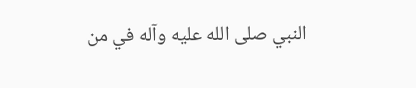النبي صلى الله عليه وآله في من